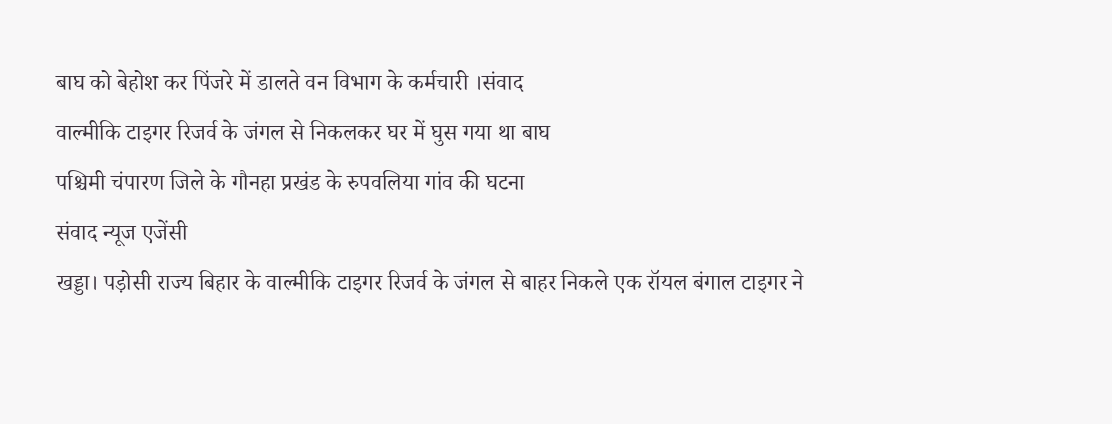बाघ को बेहोश कर पिंजरे में डालते वन विभाग के कर्मचारी ।संवाद
वाल्मीकि टाइगर रिजर्व के जंगल से निकलकर घर में घुस गया था बाघ
पश्चिमी चंपारण जिले के गौनहा प्रखंड के रुपवलिया गांव की घटना
संवाद न्यूज एजेंसी
खड्डा। पड़ोसी राज्य बिहार के वाल्मीकि टाइगर रिजर्व के जंगल से बाहर निकले एक रॉयल बंगाल टाइगर ने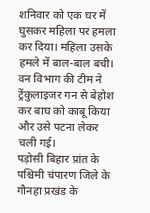शनिवार को एक घर में घुसकर महिला पर हमला कर दिया। महिला उसके हमले में बाल-बाल बची। वन विभाग की टीम ने ट्रेंकुलाइजर गन से बेहोश कर बाघ को काबू किया और उसे पटना लेकर चली गई।
पड़ोसी बिहार प्रांत के पश्चिमी चंपारण जिले के गौनहा प्रखंड के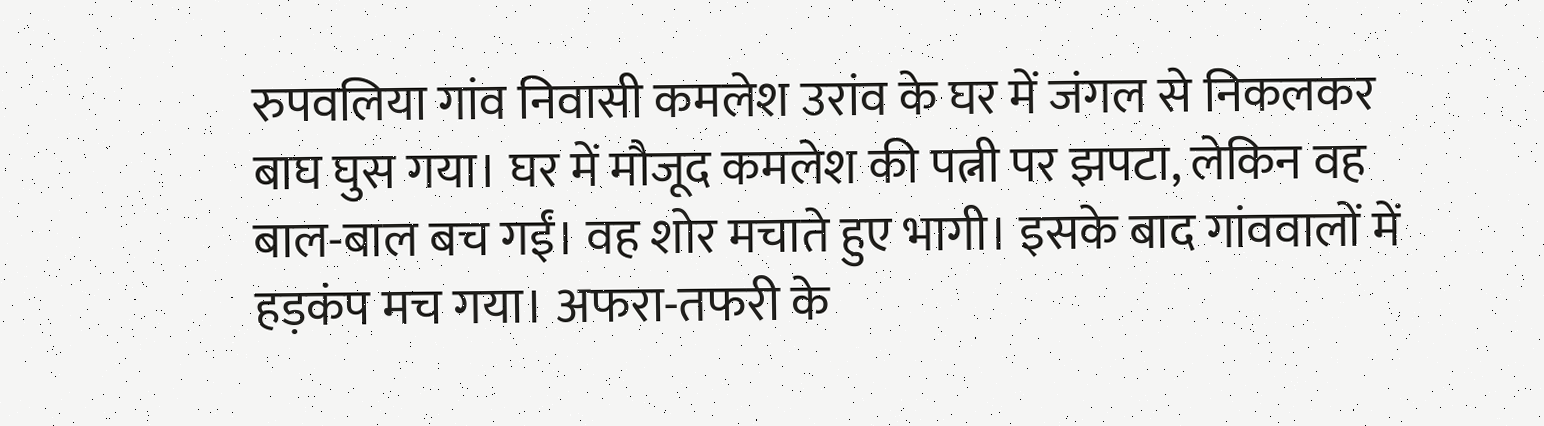रुपवलिया गांव निवासी कमलेश उरांव के घर में जंगल से निकलकर बाघ घुस गया। घर में मौजूद कमलेश की पत्नी पर झपटा, लेकिन वह बाल-बाल बच गईं। वह शोर मचाते हुए भागी। इसके बाद गांववालों में हड़कंप मच गया। अफरा-तफरी के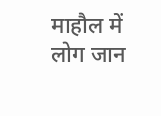माहौल में लोग जान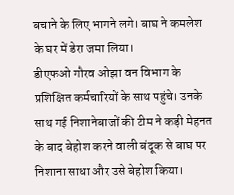बचाने के लिए भागने लगे। बाघ ने कमलेश के घर में डेरा जमा लिया।
डीएफओ गौरव ओझा वन विभाग के प्रशिक्षित कर्मचारियों के साथ पहुंचे। उनके साथ गई निशानेबाजों की टीम ने कड़ी मेहनत के बाद बेहोश करने वाली बंदूक से बाघ पर निशाना साधा और उसे बेहोश किया।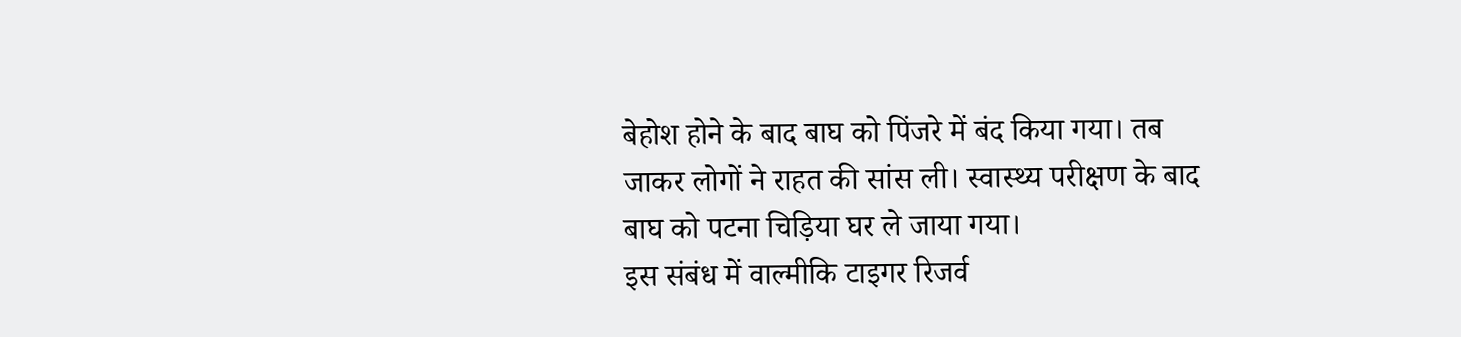बेहोश होने के बाद बाघ को पिंजरे में बंद किया गया। तब जाकर लोगों ने राहत की सांस ली। स्वास्थ्य परीक्षण के बाद बाघ को पटना चिड़िया घर ले जाया गया।
इस संबंध में वाल्मीकि टाइगर रिजर्व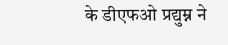के डीएफओ प्रद्युम्न ने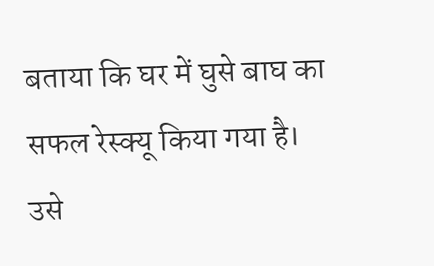बताया कि घर में घुसे बाघ का सफल रेस्क्यू किया गया है। उसे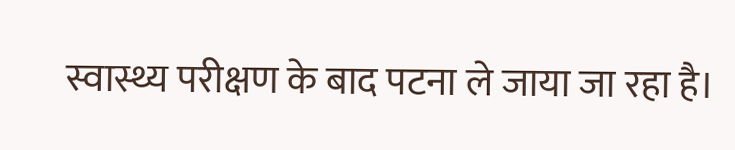स्वास्थ्य परीक्षण के बाद पटना ले जाया जा रहा है।